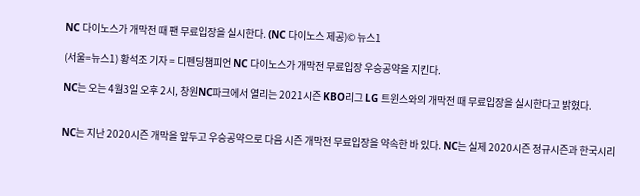NC 다이노스가 개막전 때 팬 무료입장을 실시한다. (NC 다이노스 제공)© 뉴스1

(서울=뉴스1) 황석조 기자 = 디펜딩챔피언 NC 다이노스가 개막전 무료입장 우승공약을 지킨다.

NC는 오는 4월3일 오후 2시, 창원NC파크에서 열리는 2021시즌 KBO리그 LG 트윈스와의 개막전 때 무료입장을 실시한다고 밝혔다.


NC는 지난 2020시즌 개막을 앞두고 우승공약으로 다음 시즌 개막전 무료입장을 약속한 바 있다. NC는 실제 2020시즌 정규시즌과 한국시리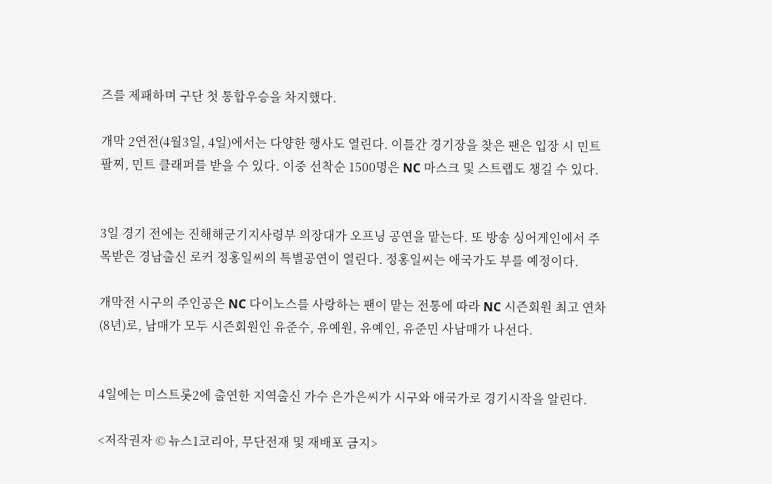즈를 제패하며 구단 첫 통합우승을 차지했다.

개막 2연전(4월3일, 4일)에서는 다양한 행사도 열린다. 이틀간 경기장을 찾은 팬은 입장 시 민트 팔찌, 민트 클래퍼를 받을 수 있다. 이중 선착순 1500명은 NC 마스크 및 스트랩도 챙길 수 있다.


3일 경기 전에는 진해해군기지사령부 의장대가 오프닝 공연을 맡는다. 또 방송 싱어게인에서 주목받은 경남출신 로커 정홍일씨의 특별공연이 열린다. 정홍일씨는 애국가도 부를 예정이다.

개막전 시구의 주인공은 NC 다이노스를 사랑하는 팬이 맡는 전통에 따라 NC 시즌회원 최고 연차 (8년)로, 남매가 모두 시즌회원인 유준수, 유예원, 유예인, 유준민 사남매가 나선다.


4일에는 미스트롯2에 출연한 지역출신 가수 은가은씨가 시구와 애국가로 경기시작을 알린다.

<저작권자 © 뉴스1코리아, 무단전재 및 재배포 금지>